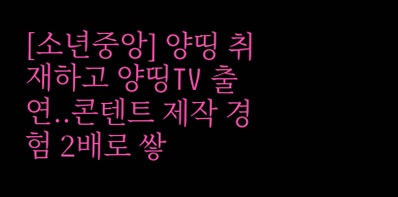[소년중앙] 양띵 취재하고 양띵TV 출연..콘텐트 제작 경험 2배로 쌓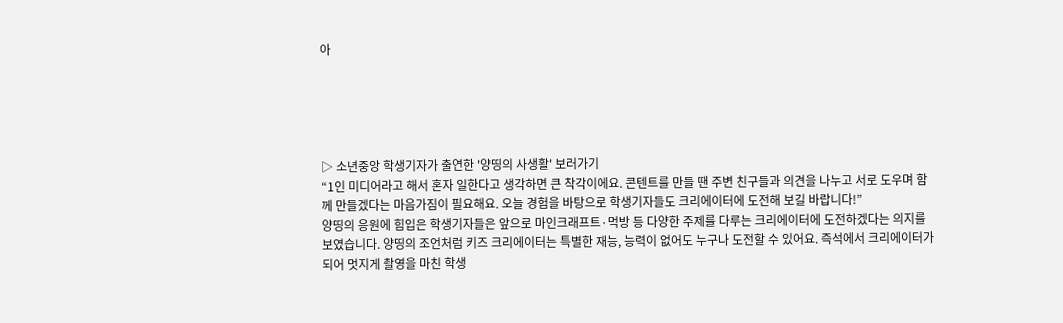아





▷ 소년중앙 학생기자가 출연한 '양띵의 사생활' 보러가기
“1인 미디어라고 해서 혼자 일한다고 생각하면 큰 착각이에요. 콘텐트를 만들 땐 주변 친구들과 의견을 나누고 서로 도우며 함께 만들겠다는 마음가짐이 필요해요. 오늘 경험을 바탕으로 학생기자들도 크리에이터에 도전해 보길 바랍니다!”
양띵의 응원에 힘입은 학생기자들은 앞으로 마인크래프트·먹방 등 다양한 주제를 다루는 크리에이터에 도전하겠다는 의지를 보였습니다. 양띵의 조언처럼 키즈 크리에이터는 특별한 재능, 능력이 없어도 누구나 도전할 수 있어요. 즉석에서 크리에이터가 되어 멋지게 촬영을 마친 학생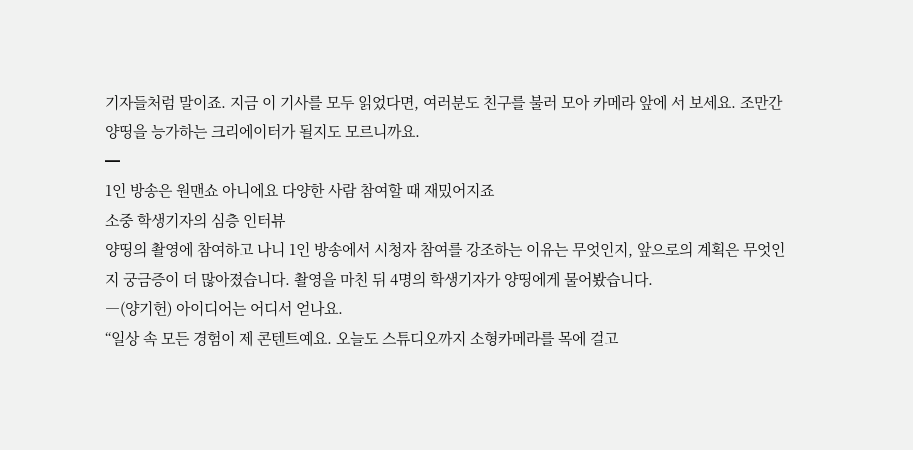기자들처럼 말이죠. 지금 이 기사를 모두 읽었다면, 여러분도 친구를 불러 모아 카메라 앞에 서 보세요. 조만간 양띵을 능가하는 크리에이터가 될지도 모르니까요.
━
1인 방송은 원맨쇼 아니에요 다양한 사람 참여할 때 재밌어지죠
소중 학생기자의 심층 인터뷰
양띵의 촬영에 참여하고 나니 1인 방송에서 시청자 참여를 강조하는 이유는 무엇인지, 앞으로의 계획은 무엇인지 궁금증이 더 많아졌습니다. 촬영을 마친 뒤 4명의 학생기자가 양띵에게 물어봤습니다.
―(양기헌) 아이디어는 어디서 얻나요.
“일상 속 모든 경험이 제 콘텐트예요. 오늘도 스튜디오까지 소형카메라를 목에 걸고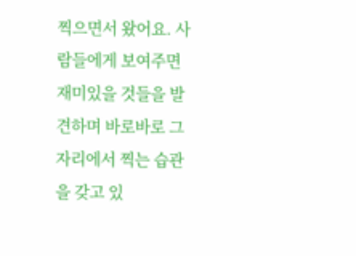찍으면서 왔어요. 사람들에게 보여주면 재미있을 것들을 발견하며 바로바로 그 자리에서 찍는 습관을 갖고 있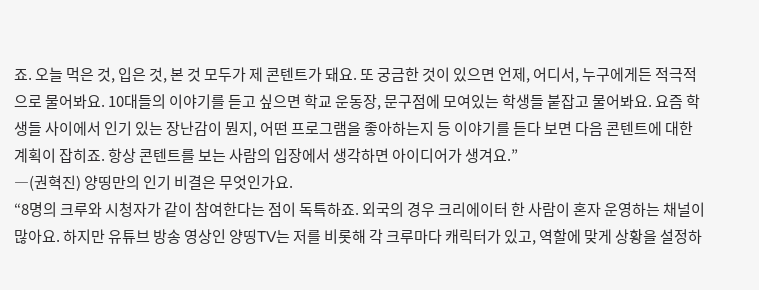죠. 오늘 먹은 것, 입은 것, 본 것 모두가 제 콘텐트가 돼요. 또 궁금한 것이 있으면 언제, 어디서, 누구에게든 적극적으로 물어봐요. 10대들의 이야기를 듣고 싶으면 학교 운동장, 문구점에 모여있는 학생들 붙잡고 물어봐요. 요즘 학생들 사이에서 인기 있는 장난감이 뭔지, 어떤 프로그램을 좋아하는지 등 이야기를 듣다 보면 다음 콘텐트에 대한 계획이 잡히죠. 항상 콘텐트를 보는 사람의 입장에서 생각하면 아이디어가 생겨요.”
―(권혁진) 양띵만의 인기 비결은 무엇인가요.
“8명의 크루와 시청자가 같이 참여한다는 점이 독특하죠. 외국의 경우 크리에이터 한 사람이 혼자 운영하는 채널이 많아요. 하지만 유튜브 방송 영상인 양띵TV는 저를 비롯해 각 크루마다 캐릭터가 있고, 역할에 맞게 상황을 설정하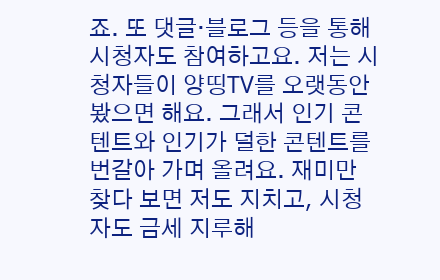죠. 또 댓글·블로그 등을 통해 시청자도 참여하고요. 저는 시청자들이 양띵TV를 오랫동안 봤으면 해요. 그래서 인기 콘텐트와 인기가 덜한 콘텐트를 번갈아 가며 올려요. 재미만 찾다 보면 저도 지치고, 시청자도 금세 지루해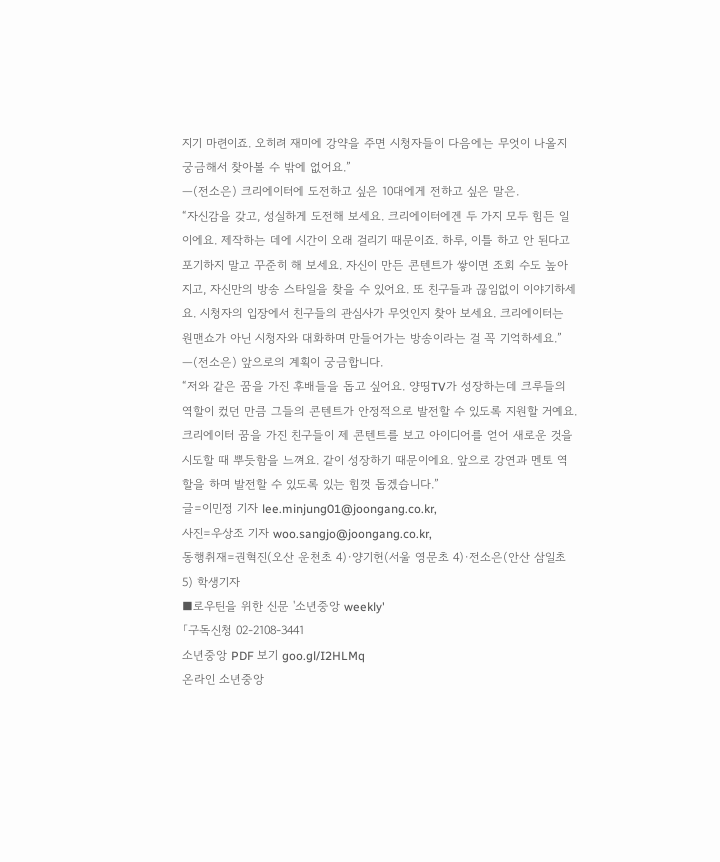지기 마련이죠. 오히려 재미에 강약을 주면 시청자들이 다음에는 무엇이 나올지 궁금해서 찾아볼 수 밖에 없어요.”
―(전소은) 크리에이터에 도전하고 싶은 10대에게 전하고 싶은 말은.
“자신감을 갖고, 성실하게 도전해 보세요. 크리에이터에겐 두 가지 모두 힘든 일이에요. 제작하는 데에 시간이 오래 걸리기 때문이죠. 하루, 이틀 하고 안 된다고 포기하지 말고 꾸준히 해 보세요. 자신이 만든 콘텐트가 쌓이면 조회 수도 높아지고, 자신만의 방송 스타일을 찾을 수 있어요. 또 친구들과 끊임없이 이야기하세요. 시청자의 입장에서 친구들의 관심사가 무엇인지 찾아 보세요. 크리에이터는 원맨쇼가 아닌 시청자와 대화하며 만들어가는 방송이라는 걸 꼭 기억하세요.”
―(전소은) 앞으로의 계획이 궁금합니다.
“저와 같은 꿈을 가진 후배들을 돕고 싶어요. 양띵TV가 성장하는데 크루들의 역할이 컸던 만큼 그들의 콘텐트가 안정적으로 발전할 수 있도록 지원할 거예요. 크리에이터 꿈을 가진 친구들이 제 콘텐트를 보고 아이디어를 얻어 새로운 것을 시도할 때 뿌듯함을 느껴요. 같이 성장하기 때문이에요. 앞으로 강연과 멘토 역할을 하며 발전할 수 있도록 있는 힘껏 돕겠습니다.”
글=이민정 기자 lee.minjung01@joongang.co.kr,
사진=우상조 기자 woo.sangjo@joongang.co.kr,
동행취재=권혁진(오산 운천초 4)·양기헌(서울 영문초 4)·전소은(안산 삼일초 5) 학생기자
■로우틴을 위한 신문 '소년중앙 weekly'
「구독신청 02-2108-3441
소년중앙 PDF 보기 goo.gl/I2HLMq
온라인 소년중앙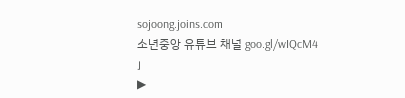sojoong.joins.com
소년중앙 유튜브 채널 goo.gl/wIQcM4
」
▶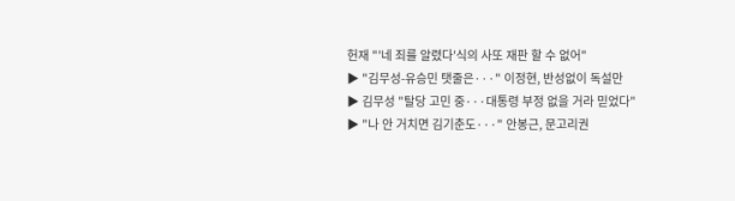헌재 "'네 죄를 알렸다'식의 사또 재판 할 수 없어"
▶ "김무성-유승민 탯줄은···" 이정현, 반성없이 독설만
▶ 김무성 "탈당 고민 중···대통령 부정 없을 거라 믿었다"
▶ "나 안 거치면 김기춘도···" 안봉근, 문고리권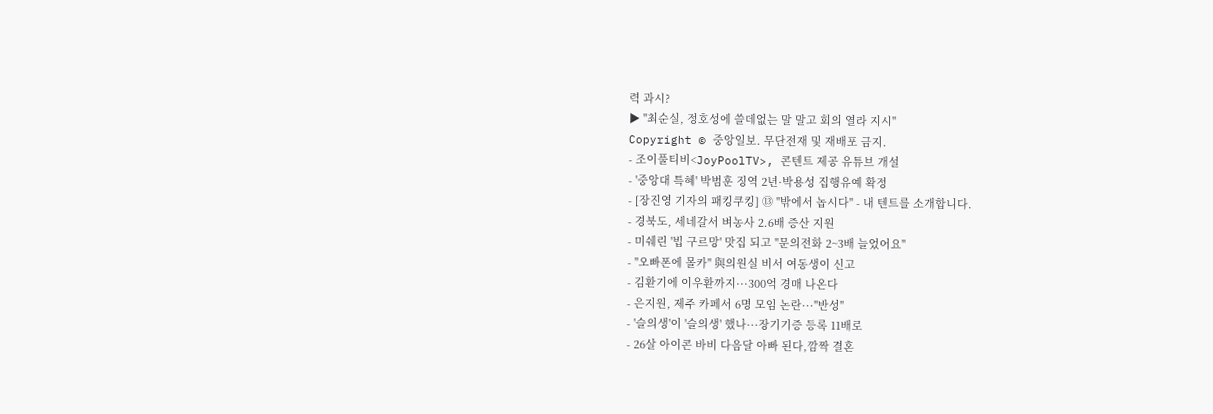력 과시?
▶ "최순실, 정호성에 쓸데없는 말 말고 회의 열라 지시"
Copyright © 중앙일보. 무단전재 및 재배포 금지.
- 조이풀티비<JoyPoolTV>, 콘텐트 제공 유튜브 개설
- '중앙대 특혜' 박범훈 징역 2년·박용성 집행유예 확정
- [장진영 기자의 패킹쿠킹] ⑬ "밖에서 놉시다" - 내 텐트를 소개합니다.
- 경북도, 세네갈서 벼농사 2.6배 증산 지원
- 미쉐린 '빕 구르망' 맛집 되고 "문의전화 2~3배 늘었어요"
- "오빠폰에 몰카" 與의원실 비서 여동생이 신고
- 김환기에 이우환까지···300억 경매 나온다
- 은지원, 제주 카페서 6명 모임 논란···"반성"
- '슬의생'이 '슬의생' 했나···장기기증 등록 11배로
- 26살 아이콘 바비 다음달 아빠 된다,깜짝 결혼